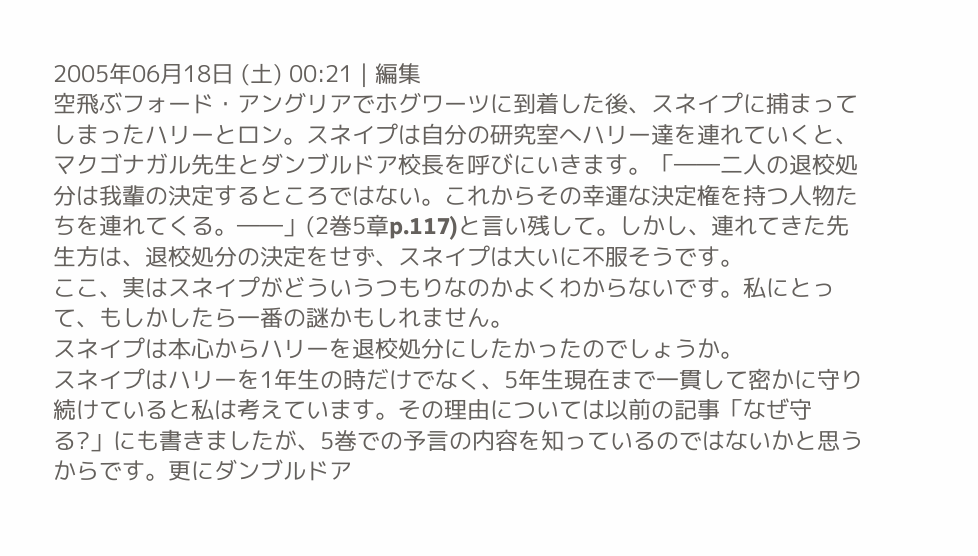2005年06月18日 (土) 00:21 | 編集
空飛ぶフォード・アングリアでホグワーツに到着した後、スネイプに捕まってしまったハリーとロン。スネイプは自分の研究室へハリー達を連れていくと、マクゴナガル先生とダンブルドア校長を呼びにいきます。「――二人の退校処分は我輩の決定するところではない。これからその幸運な決定権を持つ人物たちを連れてくる。――」(2巻5章p.117)と言い残して。しかし、連れてきた先生方は、退校処分の決定をせず、スネイプは大いに不服そうです。
ここ、実はスネイプがどういうつもりなのかよくわからないです。私にとって、もしかしたら一番の謎かもしれません。
スネイプは本心からハリーを退校処分にしたかったのでしょうか。
スネイプはハリーを1年生の時だけでなく、5年生現在まで一貫して密かに守り続けていると私は考えています。その理由については以前の記事「なぜ守る?」にも書きましたが、5巻での予言の内容を知っているのではないかと思うからです。更にダンブルドア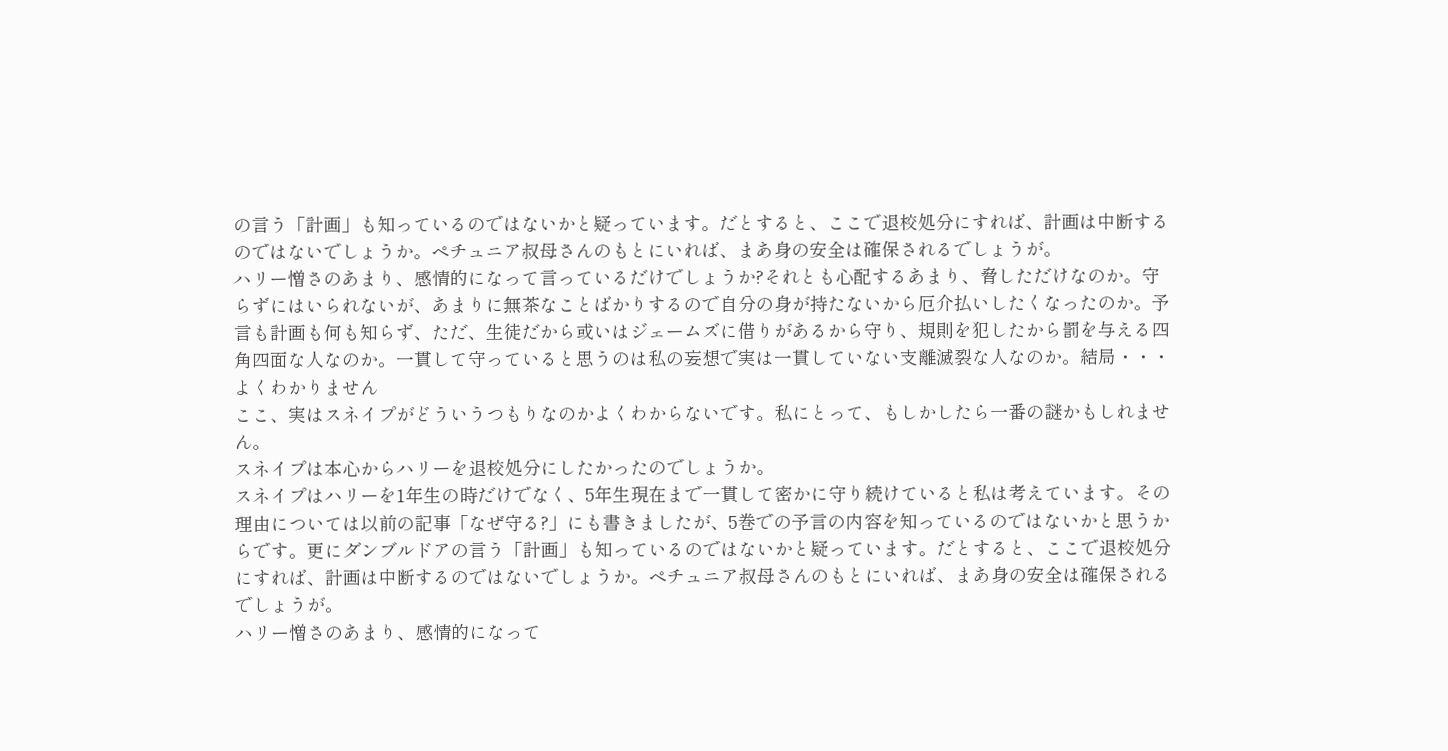の言う「計画」も知っているのではないかと疑っています。だとすると、ここで退校処分にすれば、計画は中断するのではないでしょうか。ペチュニア叔母さんのもとにいれば、まあ身の安全は確保されるでしょうが。
ハリー憎さのあまり、感情的になって言っているだけでしょうか?それとも心配するあまり、脅しただけなのか。守らずにはいられないが、あまりに無茶なことばかりするので自分の身が持たないから厄介払いしたくなったのか。予言も計画も何も知らず、ただ、生徒だから或いはジェームズに借りがあるから守り、規則を犯したから罰を与える四角四面な人なのか。一貫して守っていると思うのは私の妄想で実は一貫していない支離滅裂な人なのか。結局・・・よくわかりません
ここ、実はスネイプがどういうつもりなのかよくわからないです。私にとって、もしかしたら一番の謎かもしれません。
スネイプは本心からハリーを退校処分にしたかったのでしょうか。
スネイプはハリーを1年生の時だけでなく、5年生現在まで一貫して密かに守り続けていると私は考えています。その理由については以前の記事「なぜ守る?」にも書きましたが、5巻での予言の内容を知っているのではないかと思うからです。更にダンブルドアの言う「計画」も知っているのではないかと疑っています。だとすると、ここで退校処分にすれば、計画は中断するのではないでしょうか。ペチュニア叔母さんのもとにいれば、まあ身の安全は確保されるでしょうが。
ハリー憎さのあまり、感情的になって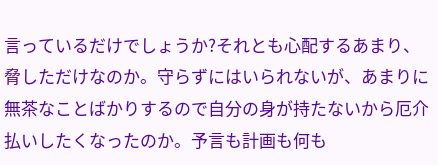言っているだけでしょうか?それとも心配するあまり、脅しただけなのか。守らずにはいられないが、あまりに無茶なことばかりするので自分の身が持たないから厄介払いしたくなったのか。予言も計画も何も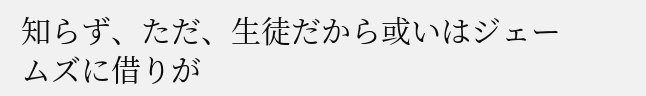知らず、ただ、生徒だから或いはジェームズに借りが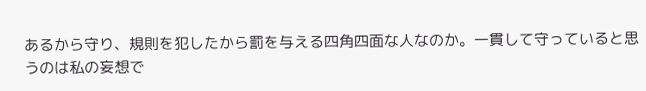あるから守り、規則を犯したから罰を与える四角四面な人なのか。一貫して守っていると思うのは私の妄想で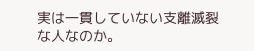実は一貫していない支離滅裂な人なのか。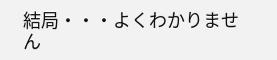結局・・・よくわかりません